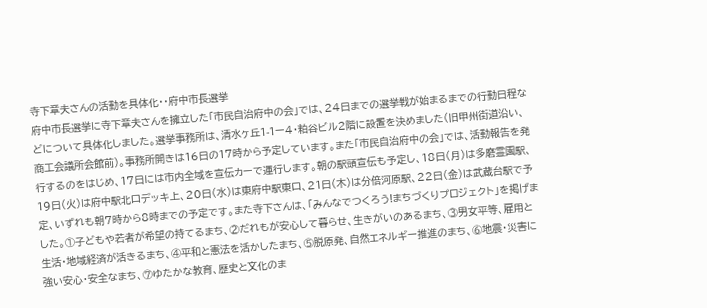寺下章夫さんの活動を具体化・・府中市長選挙
府中市長選挙に寺下章夫さんを擁立した「市民自治府中の会」では、24日までの選挙戦が始まるまでの行動日程などについて具体化しました。選挙事務所は、清水ヶ丘1-1ー4・粕谷ビル2階に設置を決めました(旧甲州街道沿い、商工会議所会館前)。事務所開きは16日の17時から予定しています。また「市民自治府中の会」では、活動報告を発行するのをはじめ、17日には市内全域を宣伝カーで運行します。朝の駅頭宣伝も予定し、18日(月)は多磨霊園駅、19日(火)は府中駅北口デッキ上、20日(水)は東府中駅東口、21日(木)は分倍河原駅、22日(金)は武蔵台駅で予定、いずれも朝7時から8時までの予定です。また寺下さんは、「みんなでつくろう!まちづくりプロジェクト」を掲げました。①子どもや若者が希望の持てるまち、②だれもが安心して暮らせ、生きがいのあるまち、③男女平等、雇用と生活・地域経済が活きるまち、④平和と憲法を活かしたまち、⑤脱原発、自然エネルギー推進のまち、⑥地震・災害に強い安心・安全なまち、⑦ゆたかな教育、歴史と文化のま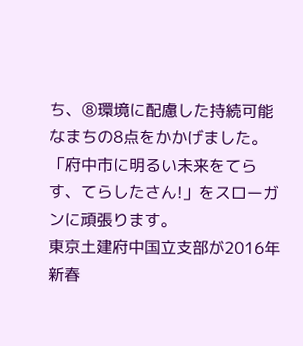ち、⑧環境に配慮した持続可能なまちの8点をかかげました。「府中市に明るい未来をてらす、てらしたさん!」をスローガンに頑張ります。
東京土建府中国立支部が2016年新春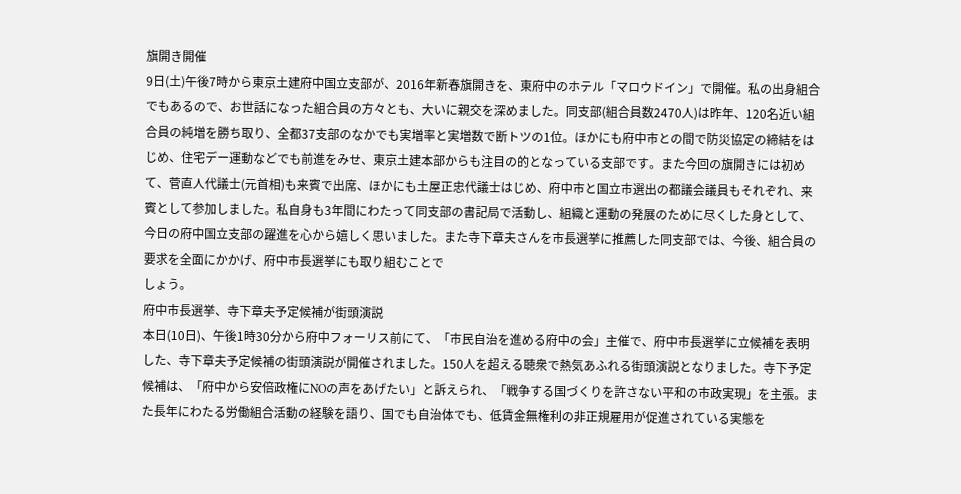旗開き開催
9日(土)午後7時から東京土建府中国立支部が、2016年新春旗開きを、東府中のホテル「マロウドイン」で開催。私の出身組合でもあるので、お世話になった組合員の方々とも、大いに親交を深めました。同支部(組合員数2470人)は昨年、120名近い組合員の純増を勝ち取り、全都37支部のなかでも実増率と実増数で断トツの1位。ほかにも府中市との間で防災協定の締結をはじめ、住宅デー運動などでも前進をみせ、東京土建本部からも注目の的となっている支部です。また今回の旗開きには初めて、菅直人代議士(元首相)も来賓で出席、ほかにも土屋正忠代議士はじめ、府中市と国立市選出の都議会議員もそれぞれ、来賓として参加しました。私自身も3年間にわたって同支部の書記局で活動し、組織と運動の発展のために尽くした身として、今日の府中国立支部の躍進を心から嬉しく思いました。また寺下章夫さんを市長選挙に推薦した同支部では、今後、組合員の要求を全面にかかげ、府中市長選挙にも取り組むことで
しょう。
府中市長選挙、寺下章夫予定候補が街頭演説
本日(10日)、午後1時30分から府中フォーリス前にて、「市民自治を進める府中の会」主催で、府中市長選挙に立候補を表明した、寺下章夫予定候補の街頭演説が開催されました。150人を超える聴衆で熱気あふれる街頭演説となりました。寺下予定候補は、「府中から安倍政権にNOの声をあげたい」と訴えられ、「戦争する国づくりを許さない平和の市政実現」を主張。また長年にわたる労働組合活動の経験を語り、国でも自治体でも、低賃金無権利の非正規雇用が促進されている実態を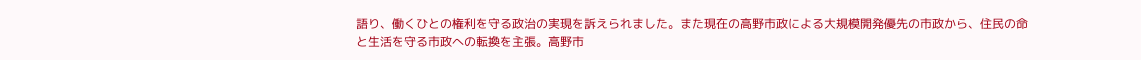語り、働くひとの権利を守る政治の実現を訴えられました。また現在の高野市政による大規模開発優先の市政から、住民の命と生活を守る市政への転換を主張。高野市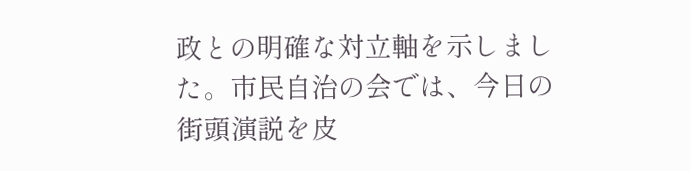政との明確な対立軸を示しました。市民自治の会では、今日の街頭演説を皮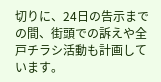切りに、24日の告示までの間、街頭での訴えや全戸チラシ活動も計画しています。